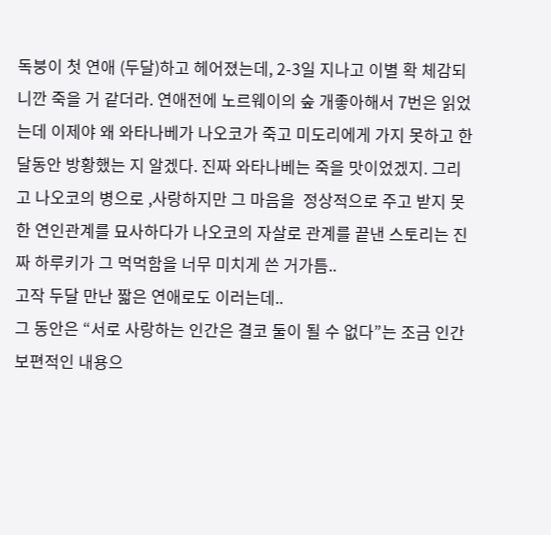독붕이 첫 연애 (두달)하고 헤어졌는데, 2-3일 지나고 이별 확 체감되니깐 죽을 거 같더라. 연애전에 노르웨이의 숲 개좋아해서 7번은 읽었는데 이제야 왜 와타나베가 나오코가 죽고 미도리에게 가지 못하고 한달동안 방황했는 지 알겠다. 진짜 와타나베는 죽을 맛이었겠지. 그리고 나오코의 병으로 ,사랑하지만 그 마음을  정상적으로 주고 받지 못한 연인관계를 묘사하다가 나오코의 자살로 관계를 끝낸 스토리는 진짜 하루키가 그 먹먹함을 너무 미치게 쓴 거가틈..
고작 두달 만난 짧은 연애로도 이러는데..
그 동안은 “서로 사랑하는 인간은 결코 둘이 될 수 없다”는 조금 인간 보편적인 내용으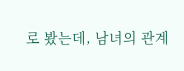로 봤는데, 남녀의 관계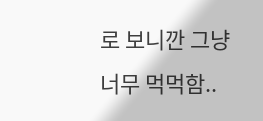로 보니깐 그냥 너무 먹먹함..